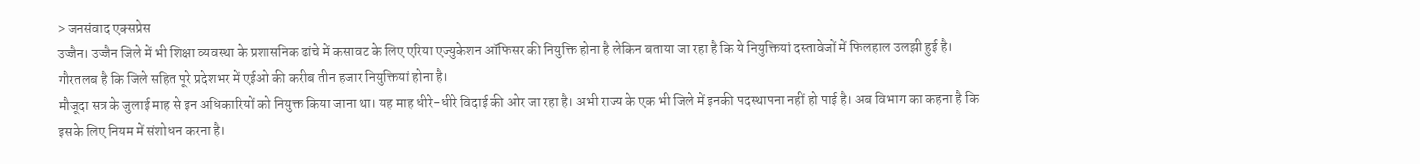> जनसंवाद एक्सप्रेस
उज्जैन। उज्जैन जिले में भी शिक्षा व्यवस्था के प्रशासनिक ढांचे में कसावट के लिए एरिया एज्युकेशन ऑफिसर की नियुक्ति होना है लेकिन बताया जा रहा है कि ये नियुक्तियां दस्तावेजों में फिलहाल उलझी हुई है। गौरतलब है कि जिले सहित पूरे प्रदेशभर में एईओ की करीब तीन हजार नियुक्तियां होना है।
मौजूदा सत्र के जुलाई माह से इन अधिकारियों को नियुक्त किया जाना था। यह माह धीरे-धीरे विदाई की ओर जा रहा है। अभी राज्य के एक भी जिले में इनकी पदस्थापना नहीं हो पाई है। अब विभाग का कहना है कि इसके लिए नियम में संशोधन करना है।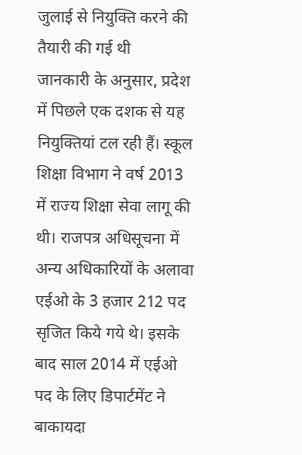जुलाई से नियुक्ति करने की तैयारी की गई थी
जानकारी के अनुसार, प्रदेश में पिछले एक दशक से यह नियुक्तियां टल रही हैं। स्कूल शिक्षा विभाग ने वर्ष 2013 में राज्य शिक्षा सेवा लागू की थी। राजपत्र अधिसूचना में अन्य अधिकारियों के अलावा एईओ के 3 हजार 212 पद सृजित किये गये थे। इसके बाद साल 2014 में एईओ पद के लिए डिपार्टमेंट ने बाकायदा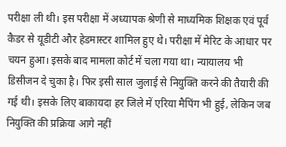परीक्षा ली थी। इस परीक्षा में अध्यापक श्रेणी से माध्यमिक शिक्षक एवं पूर्व कैडर से यूडीटी और हेडमास्टर शामिल हुए थे। परीक्षा में मेरिट के आधार पर चयन हुआ। इसके बाद मामला कोर्ट में चला गया था। न्यायालय भी डिसीजन दे चुका है। फिर इसी साल जुलाई से नियुक्ति करने की तैयारी की गई थी। इसके लिए बाकायदा हर जिले में एरिया मैपिंग भी हुई, लेकिन जब नियुक्ति की प्रक्रिया आगे नहीं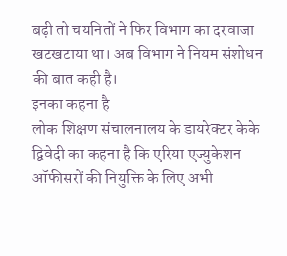बढ़ी तो चयनितों ने फिर विभाग का दरवाजा खटखटाया था। अब विभाग ने नियम संशोधन की बात कही है।
इनका कहना है
लोक शिक्षण संचालनालय के डायरेक्टर केके द्विवेदी का कहना है कि एरिया एज्युकेशन ऑफीसरों की नियुक्ति के लिए अभी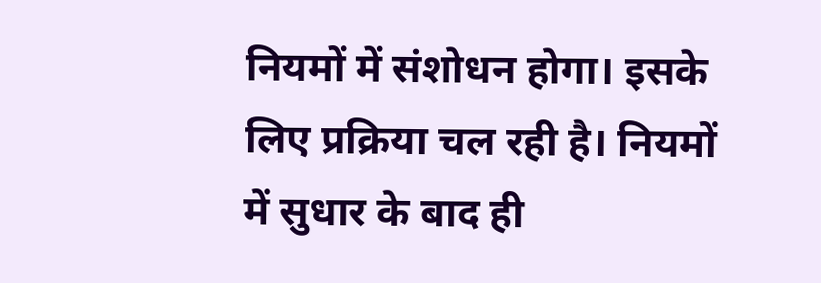नियमों में संशोधन होगा। इसके लिए प्रक्रिया चल रही है। नियमों में सुधार के बाद ही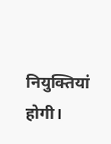नियुक्तियां होगी।